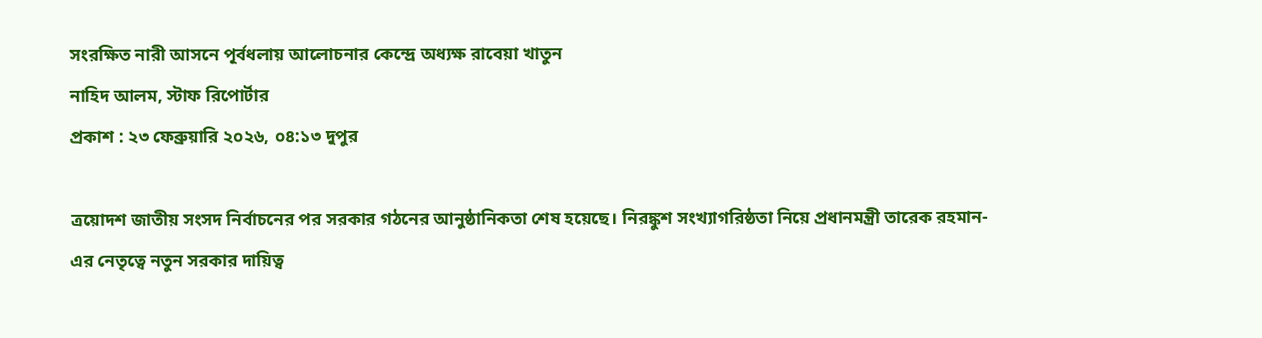সংরক্ষিত নারী আসনে পূর্বধলায় আলোচনার কেন্দ্রে অধ্যক্ষ রাবেয়া খাতুন
নাহিদ আলম, স্টাফ রিপোর্টার
প্রকাশ : ২৩ ফেব্রুয়ারি ২০২৬, ০৪:১৩ দুপুর

ত্রয়োদশ জাতীয় সংসদ নির্বাচনের পর সরকার গঠনের আনুষ্ঠানিকতা শেষ হয়েছে। নিরঙ্কুশ সংখ্যাগরিষ্ঠতা নিয়ে প্রধানমন্ত্রী তারেক রহমান-এর নেতৃত্বে নতুন সরকার দায়িত্ব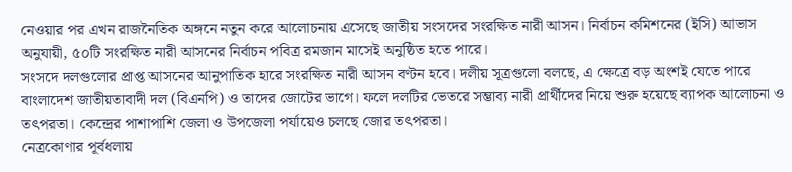নেওয়ার পর এখন রাজনৈতিক অঙ্গনে নতুন করে আলোচনায় এসেছে জাতীয় সংসদের সংরক্ষিত নারী আসন। নির্বাচন কমিশনের (ইসি) আভাস অনুযায়ী, ৫০টি সংরক্ষিত নারী আসনের নির্বাচন পবিত্র রমজান মাসেই অনুষ্ঠিত হতে পারে।
সংসদে দলগুলোর প্রাপ্ত আসনের আনুপাতিক হারে সংরক্ষিত নারী আসন বণ্টন হবে। দলীয় সূত্রগুলো বলছে, এ ক্ষেত্রে বড় অংশই যেতে পারে বাংলাদেশ জাতীয়তাবাদী দল (বিএনপি) ও তাদের জোটের ভাগে। ফলে দলটির ভেতরে সম্ভাব্য নারী প্রার্থীদের নিয়ে শুরু হয়েছে ব্যাপক আলোচনা ও তৎপরতা। কেন্দ্রের পাশাপাশি জেলা ও উপজেলা পর্যায়েও চলছে জোর তৎপরতা।
নেত্রকোণার পূর্বধলায়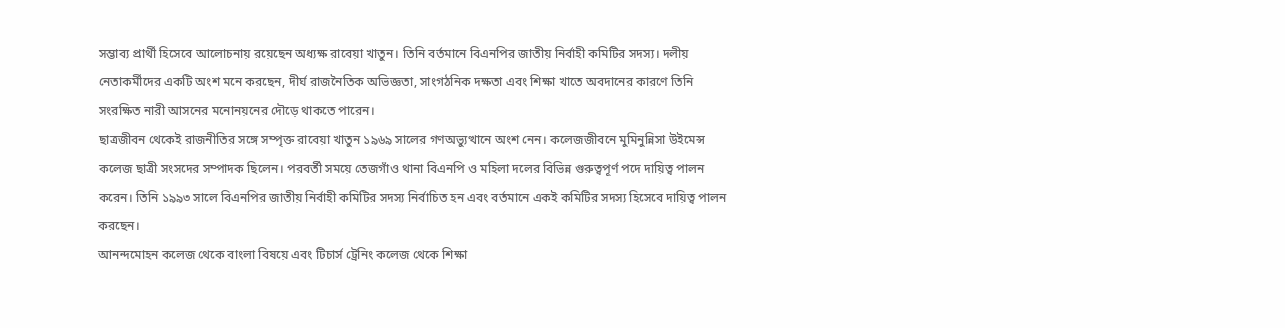সম্ভাব্য প্রার্থী হিসেবে আলোচনায় রয়েছেন অধ্যক্ষ রাবেয়া খাতুন। তিনি বর্তমানে বিএনপির জাতীয় নির্বাহী কমিটির সদস্য। দলীয় নেতাকর্মীদের একটি অংশ মনে করছেন, দীর্ঘ রাজনৈতিক অভিজ্ঞতা, সাংগঠনিক দক্ষতা এবং শিক্ষা খাতে অবদানের কারণে তিনি সংরক্ষিত নারী আসনের মনোনয়নের দৌড়ে থাকতে পারেন।
ছাত্রজীবন থেকেই রাজনীতির সঙ্গে সম্পৃক্ত রাবেয়া খাতুন ১৯৬৯ সালের গণঅভ্যুত্থানে অংশ নেন। কলেজজীবনে মুমিনুন্নিসা উইমেন্স কলেজ ছাত্রী সংসদের সম্পাদক ছিলেন। পরবর্তী সময়ে তেজগাঁও থানা বিএনপি ও মহিলা দলের বিভিন্ন গুরুত্বপূর্ণ পদে দায়িত্ব পালন করেন। তিনি ১৯৯৩ সালে বিএনপির জাতীয় নির্বাহী কমিটির সদস্য নির্বাচিত হন এবং বর্তমানে একই কমিটির সদস্য হিসেবে দায়িত্ব পালন করছেন।
আনন্দমোহন কলেজ থেকে বাংলা বিষয়ে এবং টিচার্স ট্রেনিং কলেজ থেকে শিক্ষা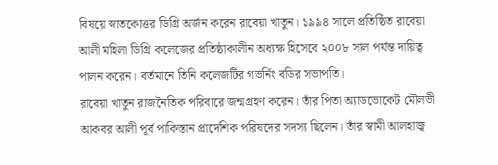বিষয়ে স্নাতকোত্তর ডিগ্রি অর্জন করেন রাবেয়া খাতুন। ১৯৯৪ সালে প্রতিষ্ঠিত রাবেয়া আলী মহিলা ডিগ্রি কলেজের প্রতিষ্ঠাকালীন অধ্যক্ষ হিসেবে ২০০৮ সাল পর্যন্ত দায়িত্ব পালন করেন। বর্তমানে তিনি কলেজটির গভর্নিং বডির সভাপতি।
রাবেয়া খাতুন রাজনৈতিক পরিবারে জন্মগ্রহণ করেন। তাঁর পিতা অ্যাডভোকেট মৌলভী আকবর আলী পূর্ব পাকিস্তান প্রাদেশিক পরিষদের সদস্য ছিলেন। তাঁর স্বামী আলহাজ্ব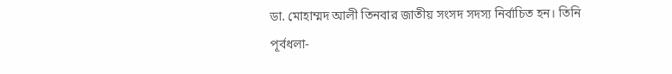ডা. মোহাম্মদ আলী তিনবার জাতীয় সংসদ সদস্য নির্বাচিত হন। তিনি পূর্বধলা-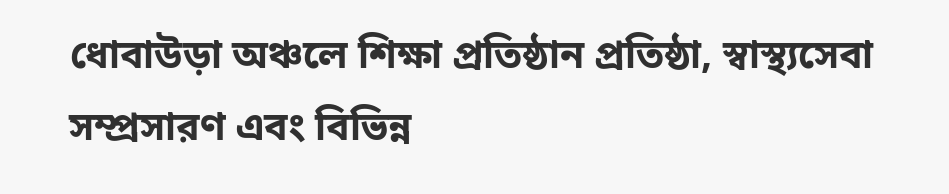ধোবাউড়া অঞ্চলে শিক্ষা প্রতিষ্ঠান প্রতিষ্ঠা, স্বাস্থ্যসেবা সম্প্রসারণ এবং বিভিন্ন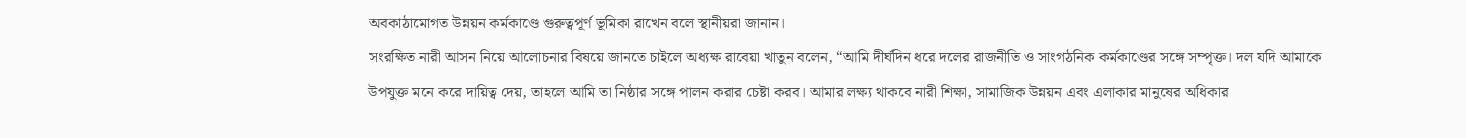অবকাঠামোগত উন্নয়ন কর্মকাণ্ডে গুরুত্বপূর্ণ ভূমিকা রাখেন বলে স্থানীয়রা জানান।
সংরক্ষিত নারী আসন নিয়ে আলোচনার বিষয়ে জানতে চাইলে অধ্যক্ষ রাবেয়া খাতুন বলেন, “আমি দীর্ঘদিন ধরে দলের রাজনীতি ও সাংগঠনিক কর্মকাণ্ডের সঙ্গে সম্পৃক্ত। দল যদি আমাকে উপযুক্ত মনে করে দায়িত্ব দেয়, তাহলে আমি তা নিষ্ঠার সঙ্গে পালন করার চেষ্টা করব। আমার লক্ষ্য থাকবে নারী শিক্ষা, সামাজিক উন্নয়ন এবং এলাকার মানুষের অধিকার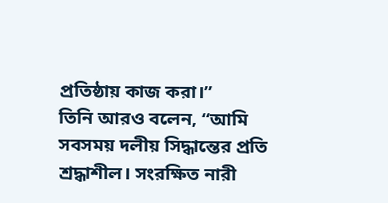প্রতিষ্ঠায় কাজ করা।”
তিনি আরও বলেন, “আমি সবসময় দলীয় সিদ্ধান্তের প্রতি শ্রদ্ধাশীল। সংরক্ষিত নারী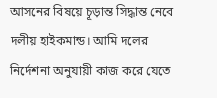আসনের বিষয়ে চূড়ান্ত সিদ্ধান্ত নেবে দলীয় হাইকমান্ড। আমি দলের নির্দেশনা অনুযায়ী কাজ করে যেতে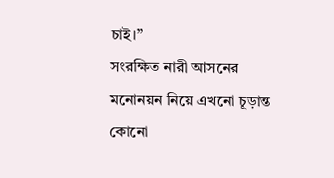চাই।”
সংরক্ষিত নারী আসনের মনোনয়ন নিয়ে এখনো চূড়ান্ত কোনো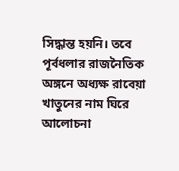সিদ্ধান্ত হয়নি। তবে পূর্বধলার রাজনৈতিক অঙ্গনে অধ্যক্ষ রাবেয়া খাতুনের নাম ঘিরে আলোচনা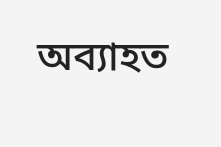অব্যাহত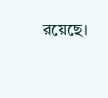রয়েছে।